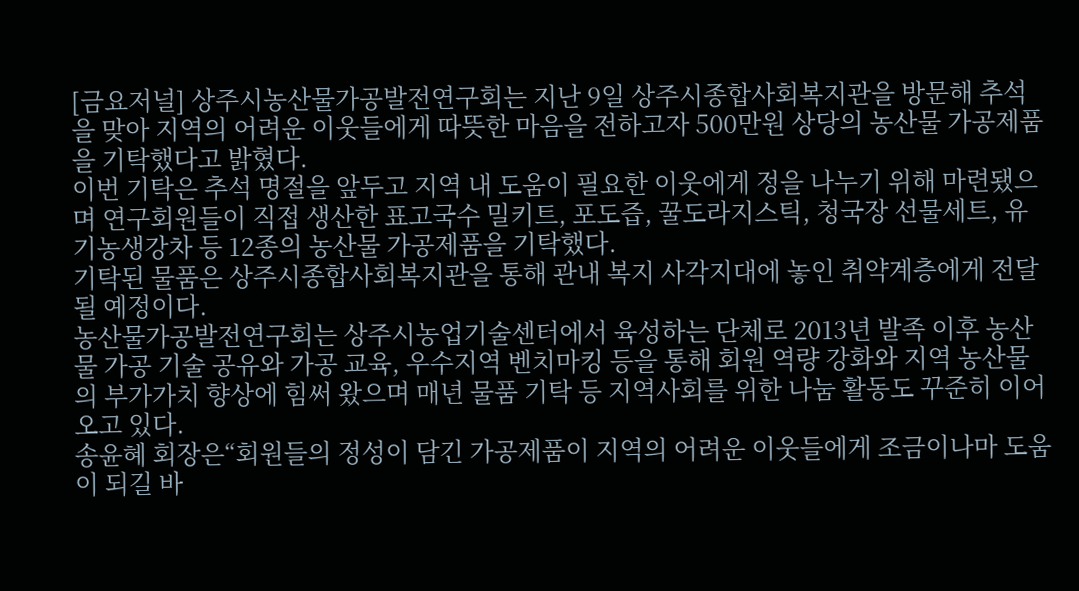[금요저널] 상주시농산물가공발전연구회는 지난 9일 상주시종합사회복지관을 방문해 추석을 맞아 지역의 어려운 이웃들에게 따뜻한 마음을 전하고자 500만원 상당의 농산물 가공제품을 기탁했다고 밝혔다.
이번 기탁은 추석 명절을 앞두고 지역 내 도움이 필요한 이웃에게 정을 나누기 위해 마련됐으며 연구회원들이 직접 생산한 표고국수 밀키트, 포도즙, 꿀도라지스틱, 청국장 선물세트, 유기농생강차 등 12종의 농산물 가공제품을 기탁했다.
기탁된 물품은 상주시종합사회복지관을 통해 관내 복지 사각지대에 놓인 취약계층에게 전달될 예정이다.
농산물가공발전연구회는 상주시농업기술센터에서 육성하는 단체로 2013년 발족 이후 농산물 가공 기술 공유와 가공 교육, 우수지역 벤치마킹 등을 통해 회원 역량 강화와 지역 농산물의 부가가치 향상에 힘써 왔으며 매년 물품 기탁 등 지역사회를 위한 나눔 활동도 꾸준히 이어오고 있다.
송윤혜 회장은“회원들의 정성이 담긴 가공제품이 지역의 어려운 이웃들에게 조금이나마 도움이 되길 바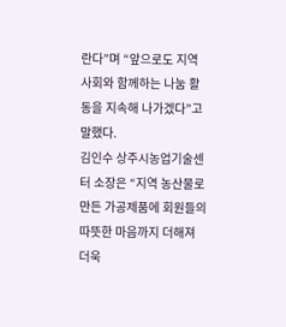란다”며 “앞으로도 지역사회와 함께하는 나눔 활동을 지속해 나가겠다”고 말했다.
김인수 상주시농업기술센터 소장은 “지역 농산물로 만든 가공제품에 회원들의 따뜻한 마음까지 더해져 더욱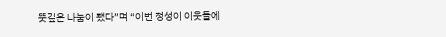뜻깊은 나눔이 됐다”며 “이번 정성이 이웃들에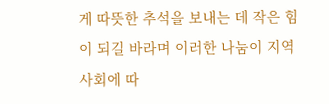게 따뜻한 추석을 보내는 데 작은 힘이 되길 바라며 이러한 나눔이 지역사회에 따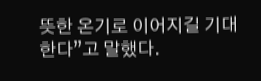뜻한 온기로 이어지길 기대한다”고 말했다.